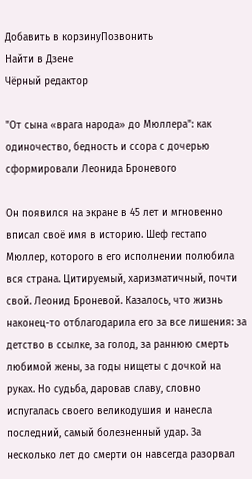Добавить в корзинуПозвонить
Найти в Дзене
Чёрный редактор

"От сына «врага народа» до Мюллера": как одиночество, бедность и ссора с дочерью сформировали Леонида Броневого

Он появился на экране в 45 лет и мгновенно вписал своё имя в историю. Шеф гестапо Мюллер, которого в его исполнении полюбила вся страна. Цитируемый, харизматичный, почти свой. Леонид Броневой. Казалось, что жизнь наконец-то отблагодарила его за все лишения: за детство в ссылке, за голод, за раннюю смерть любимой жены, за годы нищеты с дочкой на руках. Но судьба, даровав славу, словно испугалась своего великодушия и нанесла последний, самый болезненный удар. За несколько лет до смерти он навсегда разорвал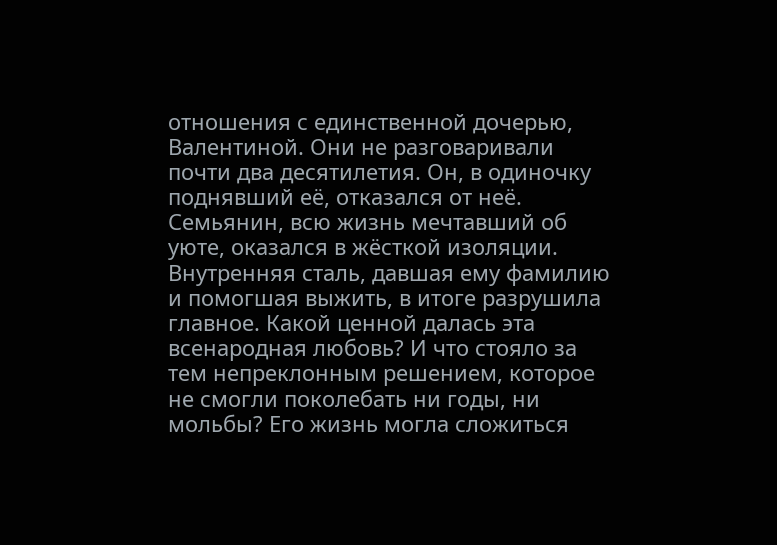отношения с единственной дочерью, Валентиной. Они не разговаривали почти два десятилетия. Он, в одиночку поднявший её, отказался от неё. Семьянин, всю жизнь мечтавший об уюте, оказался в жёсткой изоляции. Внутренняя сталь, давшая ему фамилию и помогшая выжить, в итоге разрушила главное. Какой ценной далась эта всенародная любовь? И что стояло за тем непреклонным решением, которое не смогли поколебать ни годы, ни мольбы? Его жизнь могла сложиться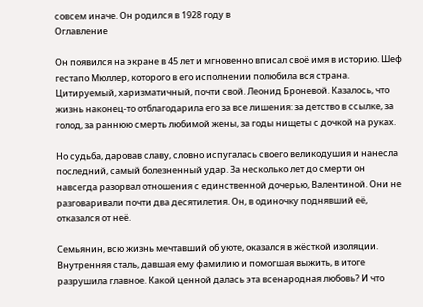совсем иначе. Он родился в 1928 году в
Оглавление

Он появился на экране в 45 лет и мгновенно вписал своё имя в историю. Шеф гестапо Мюллер, которого в его исполнении полюбила вся страна. Цитируемый, харизматичный, почти свой. Леонид Броневой. Казалось, что жизнь наконец-то отблагодарила его за все лишения: за детство в ссылке, за голод, за раннюю смерть любимой жены, за годы нищеты с дочкой на руках.

Но судьба, даровав славу, словно испугалась своего великодушия и нанесла последний, самый болезненный удар. За несколько лет до смерти он навсегда разорвал отношения с единственной дочерью, Валентиной. Они не разговаривали почти два десятилетия. Он, в одиночку поднявший её, отказался от неё.

Семьянин, всю жизнь мечтавший об уюте, оказался в жёсткой изоляции. Внутренняя сталь, давшая ему фамилию и помогшая выжить, в итоге разрушила главное. Какой ценной далась эта всенародная любовь? И что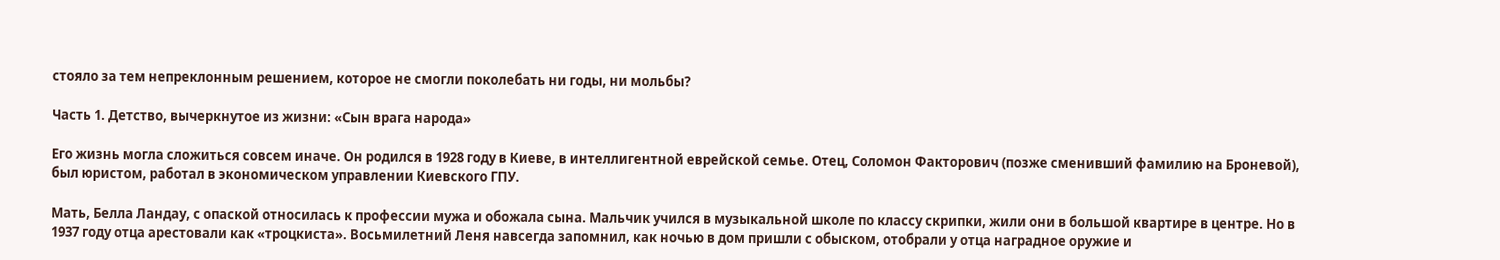стояло за тем непреклонным решением, которое не смогли поколебать ни годы, ни мольбы?

Часть 1. Детство, вычеркнутое из жизни: «Сын врага народа»

Его жизнь могла сложиться совсем иначе. Он родился в 1928 году в Киеве, в интеллигентной еврейской семье. Отец, Соломон Факторович (позже сменивший фамилию на Броневой), был юристом, работал в экономическом управлении Киевского ГПУ.

Мать, Белла Ландау, с опаской относилась к профессии мужа и обожала сына. Мальчик учился в музыкальной школе по классу скрипки, жили они в большой квартире в центре. Но в 1937 году отца арестовали как «троцкиста». Восьмилетний Леня навсегда запомнил, как ночью в дом пришли с обыском, отобрали у отца наградное оружие и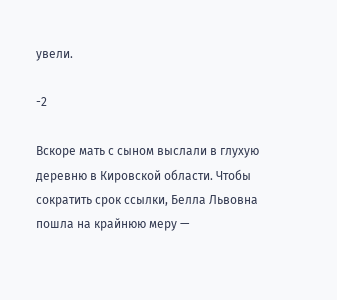увели.

-2

Вскоре мать с сыном выслали в глухую деревню в Кировской области. Чтобы сократить срок ссылки, Белла Львовна пошла на крайнюю меру —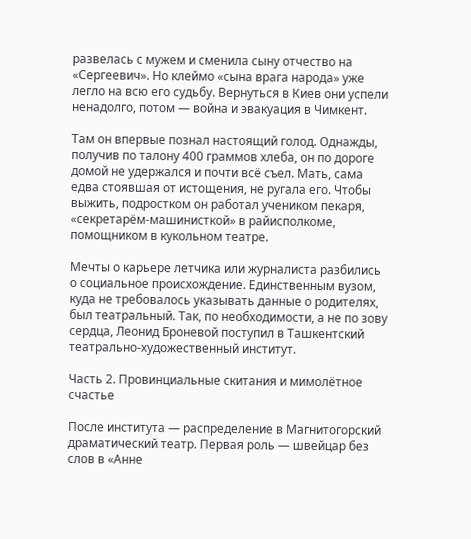развелась с мужем и сменила сыну отчество на «Сергеевич». Но клеймо «сына врага народа» уже легло на всю его судьбу. Вернуться в Киев они успели ненадолго, потом — война и эвакуация в Чимкент.

Там он впервые познал настоящий голод. Однажды, получив по талону 400 граммов хлеба, он по дороге домой не удержался и почти всё съел. Мать, сама едва стоявшая от истощения, не ругала его. Чтобы выжить, подростком он работал учеником пекаря, «секретарём-машинисткой» в райисполкоме, помощником в кукольном театре.

Мечты о карьере летчика или журналиста разбились о социальное происхождение. Единственным вузом, куда не требовалось указывать данные о родителях, был театральный. Так, по необходимости, а не по зову сердца, Леонид Броневой поступил в Ташкентский театрально-художественный институт.

Часть 2. Провинциальные скитания и мимолётное счастье

После института — распределение в Магнитогорский драматический театр. Первая роль — швейцар без слов в «Анне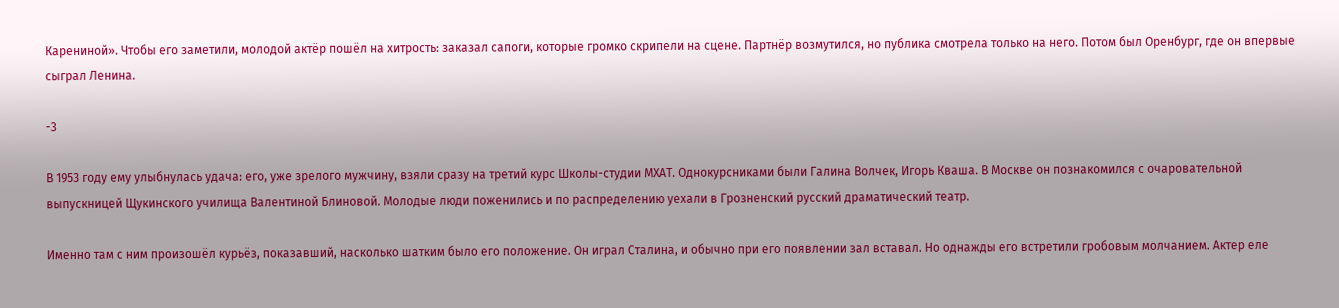Карениной». Чтобы его заметили, молодой актёр пошёл на хитрость: заказал сапоги, которые громко скрипели на сцене. Партнёр возмутился, но публика смотрела только на него. Потом был Оренбург, где он впервые сыграл Ленина.

-3

В 1953 году ему улыбнулась удача: его, уже зрелого мужчину, взяли сразу на третий курс Школы-студии МХАТ. Однокурсниками были Галина Волчек, Игорь Кваша. В Москве он познакомился с очаровательной выпускницей Щукинского училища Валентиной Блиновой. Молодые люди поженились и по распределению уехали в Грозненский русский драматический театр.

Именно там с ним произошёл курьёз, показавший, насколько шатким было его положение. Он играл Сталина, и обычно при его появлении зал вставал. Но однажды его встретили гробовым молчанием. Актер еле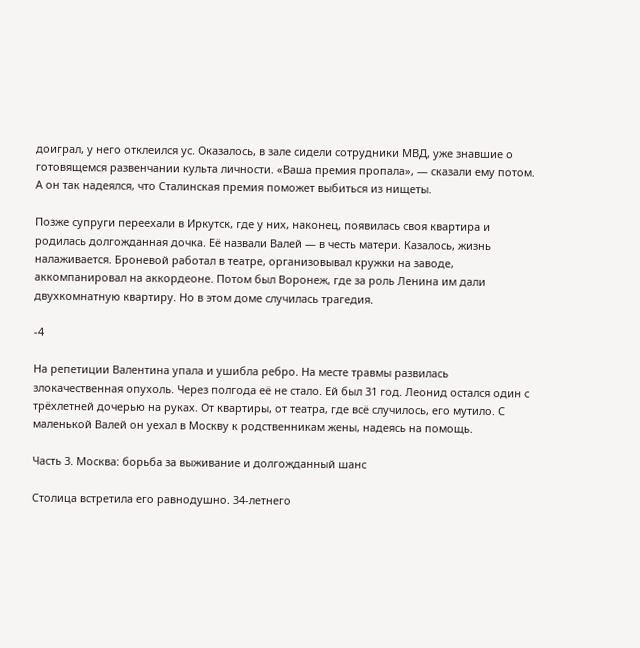доиграл, у него отклеился ус. Оказалось, в зале сидели сотрудники МВД, уже знавшие о готовящемся развенчании культа личности. «Ваша премия пропала», — сказали ему потом. А он так надеялся, что Сталинская премия поможет выбиться из нищеты.

Позже супруги переехали в Иркутск, где у них, наконец, появилась своя квартира и родилась долгожданная дочка. Её назвали Валей — в честь матери. Казалось, жизнь налаживается. Броневой работал в театре, организовывал кружки на заводе, аккомпанировал на аккордеоне. Потом был Воронеж, где за роль Ленина им дали двухкомнатную квартиру. Но в этом доме случилась трагедия.

-4

На репетиции Валентина упала и ушибла ребро. На месте травмы развилась злокачественная опухоль. Через полгода её не стало. Ей был 31 год. Леонид остался один с трёхлетней дочерью на руках. От квартиры, от театра, где всё случилось, его мутило. С маленькой Валей он уехал в Москву к родственникам жены, надеясь на помощь.

Часть 3. Москва: борьба за выживание и долгожданный шанс

Столица встретила его равнодушно. 34-летнего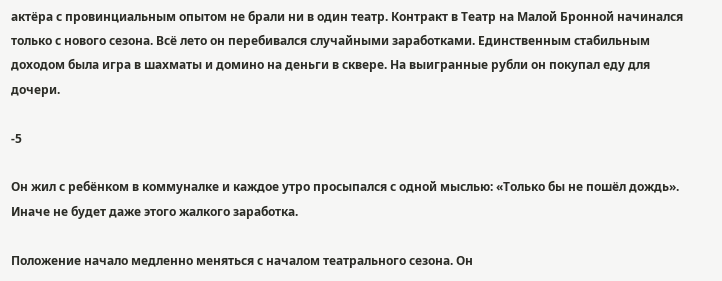актёра с провинциальным опытом не брали ни в один театр. Контракт в Театр на Малой Бронной начинался только с нового сезона. Всё лето он перебивался случайными заработками. Единственным стабильным доходом была игра в шахматы и домино на деньги в сквере. На выигранные рубли он покупал еду для дочери.

-5

Он жил с ребёнком в коммуналке и каждое утро просыпался с одной мыслью: «Только бы не пошёл дождь». Иначе не будет даже этого жалкого заработка.

Положение начало медленно меняться с началом театрального сезона. Он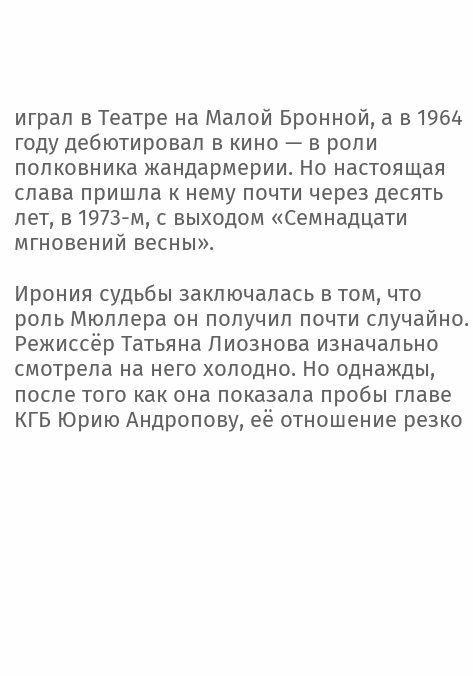играл в Театре на Малой Бронной, а в 1964 году дебютировал в кино — в роли полковника жандармерии. Но настоящая слава пришла к нему почти через десять лет, в 1973-м, с выходом «Семнадцати мгновений весны».

Ирония судьбы заключалась в том, что роль Мюллера он получил почти случайно. Режиссёр Татьяна Лиознова изначально смотрела на него холодно. Но однажды, после того как она показала пробы главе КГБ Юрию Андропову, её отношение резко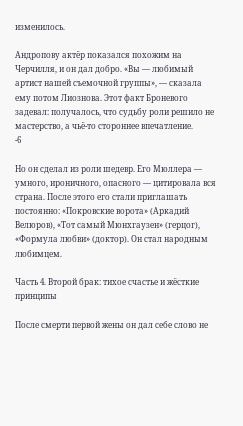изменилось.

Андропову актёр показался похожим на Черчилля, и он дал добро. «Вы — любимый артист нашей съемочной группы», — сказала ему потом Лиознова. Этот факт Броневого задевал: получалось, что судьбу роли решило не мастерство, а чьё-то стороннее впечатление.
-6

Но он сделал из роли шедевр. Его Мюллера — умного, ироничного, опасного — цитировала вся страна. После этого его стали приглашать постоянно: «Покровские ворота» (Аркадий Велюров), «Тот самый Мюнхгаузен» (герцог), «Формула любви» (доктор). Он стал народным любимцем.

Часть 4. Второй брак: тихое счастье и жёсткие принципы

После смерти первой жены он дал себе слово не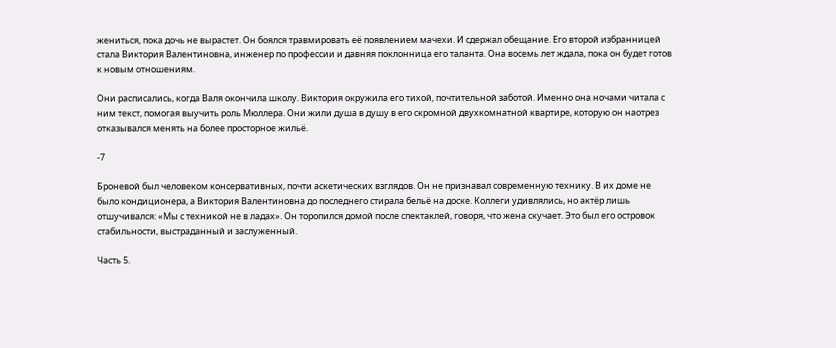жениться, пока дочь не вырастет. Он боялся травмировать её появлением мачехи. И сдержал обещание. Его второй избранницей стала Виктория Валентиновна, инженер по профессии и давняя поклонница его таланта. Она восемь лет ждала, пока он будет готов к новым отношениям.

Они расписались, когда Валя окончила школу. Виктория окружила его тихой, почтительной заботой. Именно она ночами читала с ним текст, помогая выучить роль Мюллера. Они жили душа в душу в его скромной двухкомнатной квартире, которую он наотрез отказывался менять на более просторное жильё.

-7

Броневой был человеком консервативных, почти аскетических взглядов. Он не признавал современную технику. В их доме не было кондиционера, а Виктория Валентиновна до последнего стирала бельё на доске. Коллеги удивлялись, но актёр лишь отшучивался: «Мы с техникой не в ладах». Он торопился домой после спектаклей, говоря, что жена скучает. Это был его островок стабильности, выстраданный и заслуженный.

Часть 5.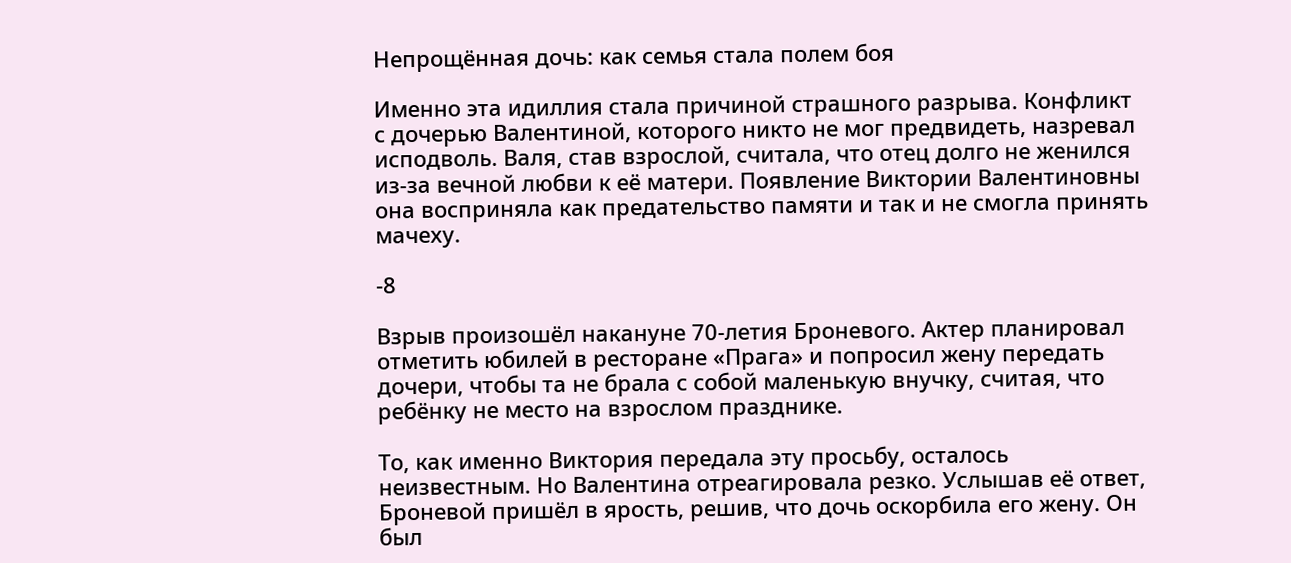Непрощённая дочь: как семья стала полем боя

Именно эта идиллия стала причиной страшного разрыва. Конфликт с дочерью Валентиной, которого никто не мог предвидеть, назревал исподволь. Валя, став взрослой, считала, что отец долго не женился из-за вечной любви к её матери. Появление Виктории Валентиновны она восприняла как предательство памяти и так и не смогла принять мачеху.

-8

Взрыв произошёл накануне 70-летия Броневого. Актер планировал отметить юбилей в ресторане «Прага» и попросил жену передать дочери, чтобы та не брала с собой маленькую внучку, считая, что ребёнку не место на взрослом празднике.

То, как именно Виктория передала эту просьбу, осталось неизвестным. Но Валентина отреагировала резко. Услышав её ответ, Броневой пришёл в ярость, решив, что дочь оскорбила его жену. Он был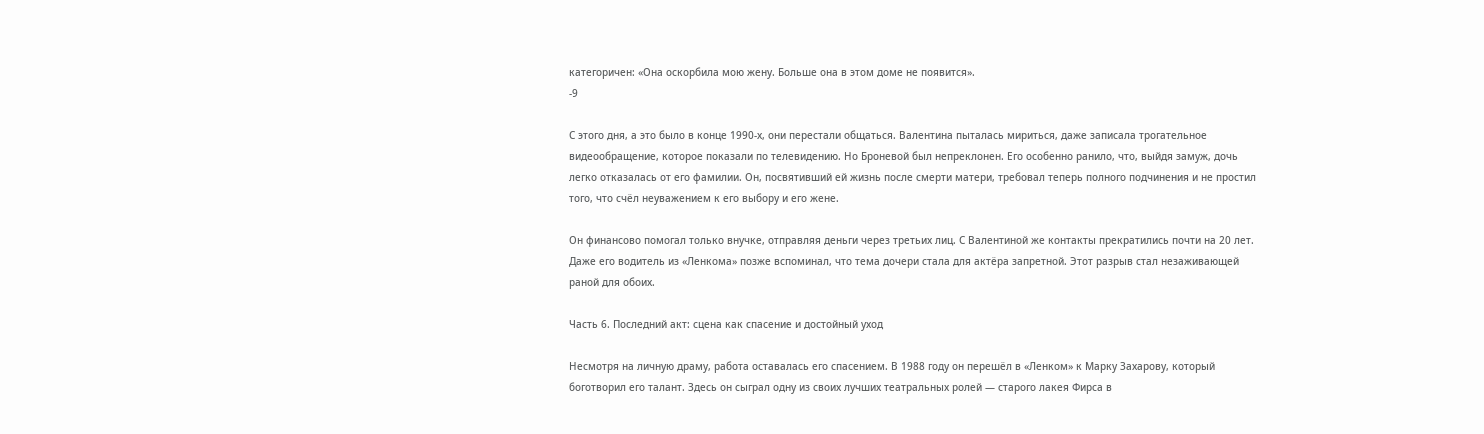категоричен: «Она оскорбила мою жену. Больше она в этом доме не появится».
-9

С этого дня, а это было в конце 1990-х, они перестали общаться. Валентина пыталась мириться, даже записала трогательное видеообращение, которое показали по телевидению. Но Броневой был непреклонен. Его особенно ранило, что, выйдя замуж, дочь легко отказалась от его фамилии. Он, посвятивший ей жизнь после смерти матери, требовал теперь полного подчинения и не простил того, что счёл неуважением к его выбору и его жене.

Он финансово помогал только внучке, отправляя деньги через третьих лиц. С Валентиной же контакты прекратились почти на 20 лет. Даже его водитель из «Ленкома» позже вспоминал, что тема дочери стала для актёра запретной. Этот разрыв стал незаживающей раной для обоих.

Часть 6. Последний акт: сцена как спасение и достойный уход

Несмотря на личную драму, работа оставалась его спасением. В 1988 году он перешёл в «Ленком» к Марку Захарову, который боготворил его талант. Здесь он сыграл одну из своих лучших театральных ролей — старого лакея Фирса в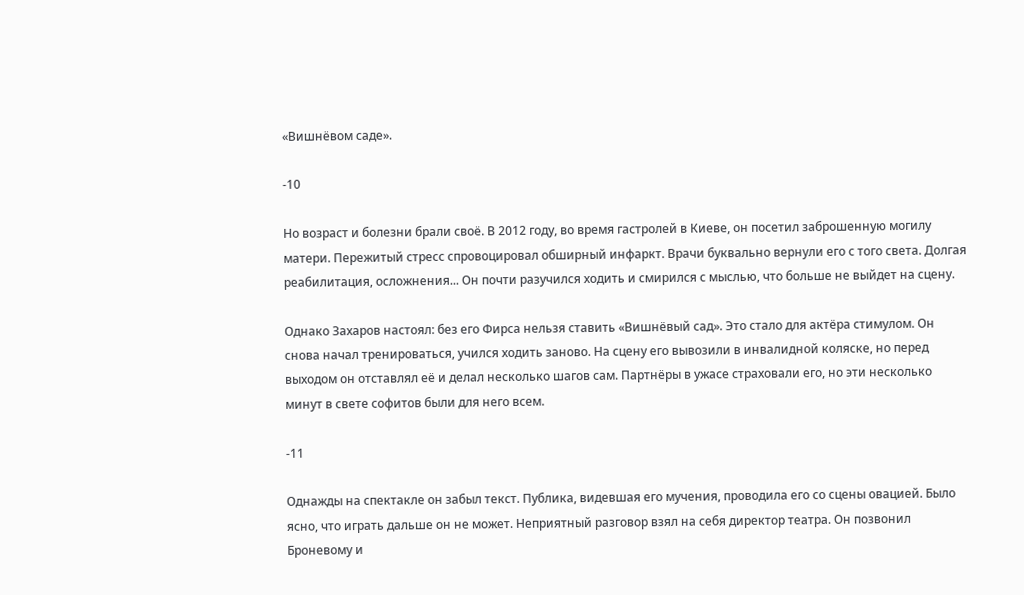«Вишнёвом саде».

-10

Но возраст и болезни брали своё. В 2012 году, во время гастролей в Киеве, он посетил заброшенную могилу матери. Пережитый стресс спровоцировал обширный инфаркт. Врачи буквально вернули его с того света. Долгая реабилитация, осложнения... Он почти разучился ходить и смирился с мыслью, что больше не выйдет на сцену.

Однако Захаров настоял: без его Фирса нельзя ставить «Вишнёвый сад». Это стало для актёра стимулом. Он снова начал тренироваться, учился ходить заново. На сцену его вывозили в инвалидной коляске, но перед выходом он отставлял её и делал несколько шагов сам. Партнёры в ужасе страховали его, но эти несколько минут в свете софитов были для него всем.

-11

Однажды на спектакле он забыл текст. Публика, видевшая его мучения, проводила его со сцены овацией. Было ясно, что играть дальше он не может. Неприятный разговор взял на себя директор театра. Он позвонил Броневому и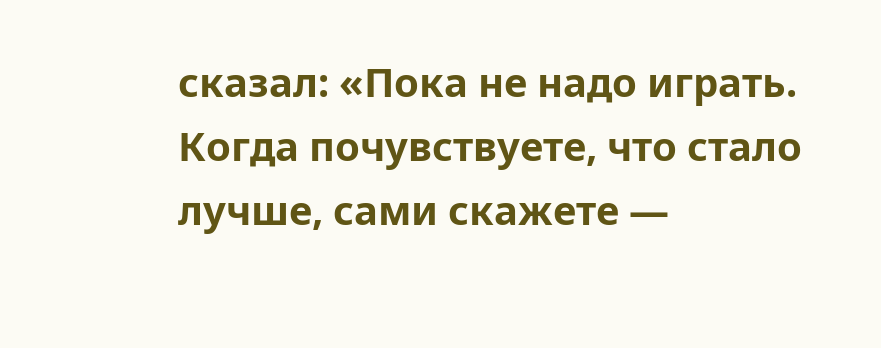сказал: «Пока не надо играть. Когда почувствуете, что стало лучше, сами скажете —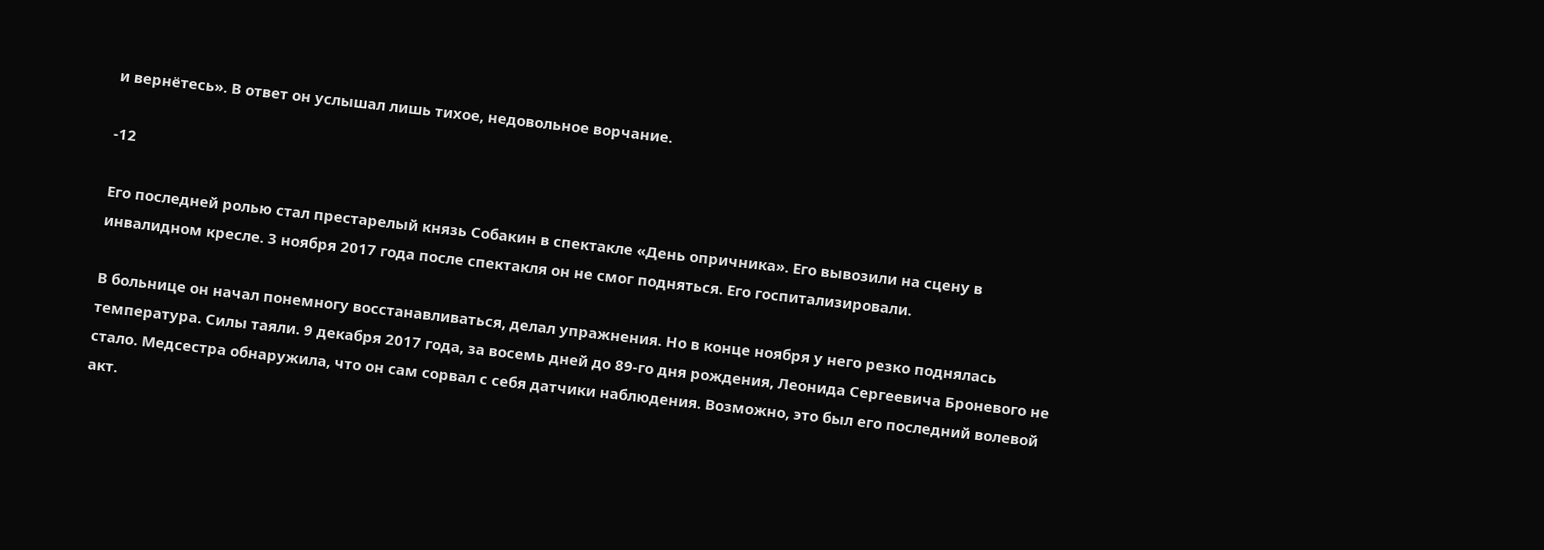и вернётесь». В ответ он услышал лишь тихое, недовольное ворчание.

-12

Его последней ролью стал престарелый князь Собакин в спектакле «День опричника». Его вывозили на сцену в инвалидном кресле. 3 ноября 2017 года после спектакля он не смог подняться. Его госпитализировали.

В больнице он начал понемногу восстанавливаться, делал упражнения. Но в конце ноября у него резко поднялась температура. Силы таяли. 9 декабря 2017 года, за восемь дней до 89-го дня рождения, Леонида Сергеевича Броневого не стало. Медсестра обнаружила, что он сам сорвал с себя датчики наблюдения. Возможно, это был его последний волевой акт.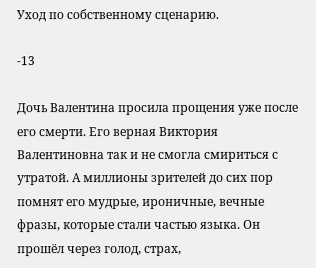Уход по собственному сценарию.

-13

Дочь Валентина просила прощения уже после его смерти. Его верная Виктория Валентиновна так и не смогла смириться с утратой. А миллионы зрителей до сих пор помнят его мудрые, ироничные, вечные фразы, которые стали частью языка. Он прошёл через голод, страх,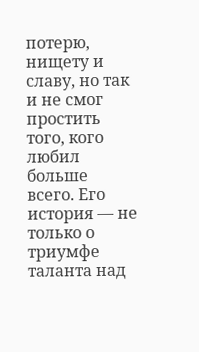потерю, нищету и славу, но так и не смог простить того, кого любил больше всего. Его история — не только о триумфе таланта над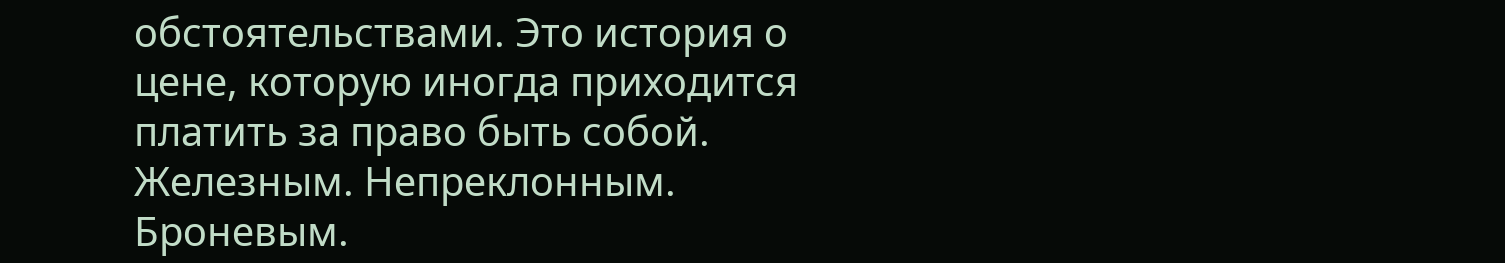обстоятельствами. Это история о цене, которую иногда приходится платить за право быть собой. Железным. Непреклонным. Броневым.